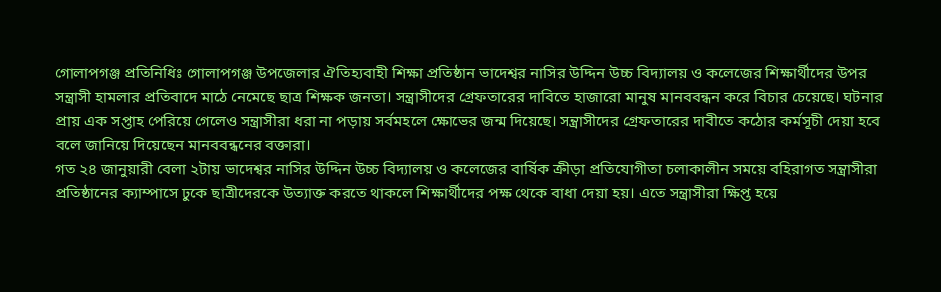গোলাপগঞ্জ প্রতিনিধিঃ গোলাপগঞ্জ উপজেলার ঐতিহ্যবাহী শিক্ষা প্রতিষ্ঠান ভাদেশ্বর নাসির উদ্দিন উচ্চ বিদ্যালয় ও কলেজের শিক্ষার্থীদের উপর সন্ত্রাসী হামলার প্রতিবাদে মাঠে নেমেছে ছাত্র শিক্ষক জনতা। সন্ত্রাসীদের গ্রেফতারের দাবিতে হাজারো মানুষ মানববন্ধন করে বিচার চেয়েছে। ঘটনার প্রায় এক সপ্তাহ পেরিয়ে গেলেও সন্ত্রাসীরা ধরা না পড়ায় সর্বমহলে ক্ষোভের জন্ম দিয়েছে। সন্ত্রাসীদের গ্রেফতারের দাবীতে কঠোর কর্মসূচী দেয়া হবে বলে জানিয়ে দিয়েছেন মানববন্ধনের বক্তারা।
গত ২৪ জানুয়ারী বেলা ২টায় ভাদেশ্বর নাসির উদ্দিন উচ্চ বিদ্যালয় ও কলেজের বার্ষিক ক্রীড়া প্রতিযোগীতা চলাকালীন সময়ে বহিরাগত সন্ত্রাসীরা প্রতিষ্ঠানের ক্যাম্পাসে ঢুকে ছাত্রীদেরকে উত্যাক্ত করতে থাকলে শিক্ষার্থীদের পক্ষ থেকে বাধা দেয়া হয়। এতে সন্ত্রাসীরা ক্ষিপ্ত হয়ে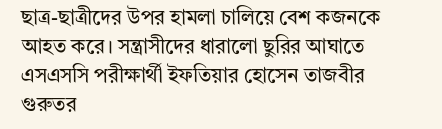ছাত্র-ছাত্রীদের উপর হামলা চালিয়ে বেশ কজনকে আহত করে। সন্ত্রাসীদের ধারালো ছুরির আঘাতে এসএসসি পরীক্ষার্থী ইফতিয়ার হোসেন তাজবীর গুরুতর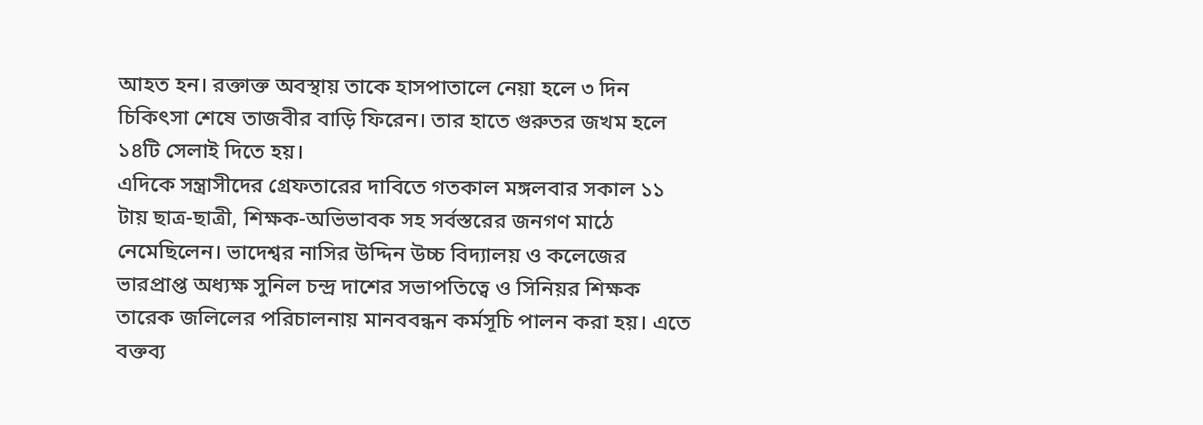আহত হন। রক্তাক্ত অবস্থায় তাকে হাসপাতালে নেয়া হলে ৩ দিন চিকিৎসা শেষে তাজবীর বাড়ি ফিরেন। তার হাতে গুরুতর জখম হলে ১৪টি সেলাই দিতে হয়।
এদিকে সন্ত্রাসীদের গ্রেফতারের দাবিতে গতকাল মঙ্গলবার সকাল ১১ টায় ছাত্র-ছাত্রী, শিক্ষক-অভিভাবক সহ সর্বস্তরের জনগণ মাঠে নেমেছিলেন। ভাদেশ্বর নাসির উদ্দিন উচ্চ বিদ্যালয় ও কলেজের ভারপ্রাপ্ত অধ্যক্ষ সুনিল চন্দ্র দাশের সভাপতিত্বে ও সিনিয়র শিক্ষক তারেক জলিলের পরিচালনায় মানববন্ধন কর্মসূচি পালন করা হয়। এতে বক্তব্য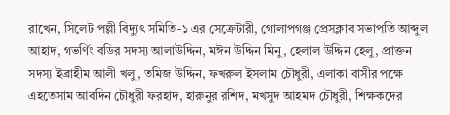রাখেন, সিলেট পল্লী বিদ্যুৎ সমিতি-১ এর সেক্রেটারী, গোলাপগঞ্জ প্রেসক্লাব সভাপতি আব্দুল আহাদ, গভর্ণিং বডির সদস্য আলাউদ্দিন, মঈন উদ্দিন মিনু, হেলাল উদ্দিন হেলু, প্রাক্তন সদস্য ইব্রাহীম আলী খলু, তমিজ উদ্দিন, ফখরুল ইসলাম চৌধুরী, এলাকা বাসীর পক্ষে এহতেসাম আবদিন চৌধুরী ফরহাদ, হারুনুর রশিদ, মখসুদ আহমদ চৌধুরী, শিক্ষকদের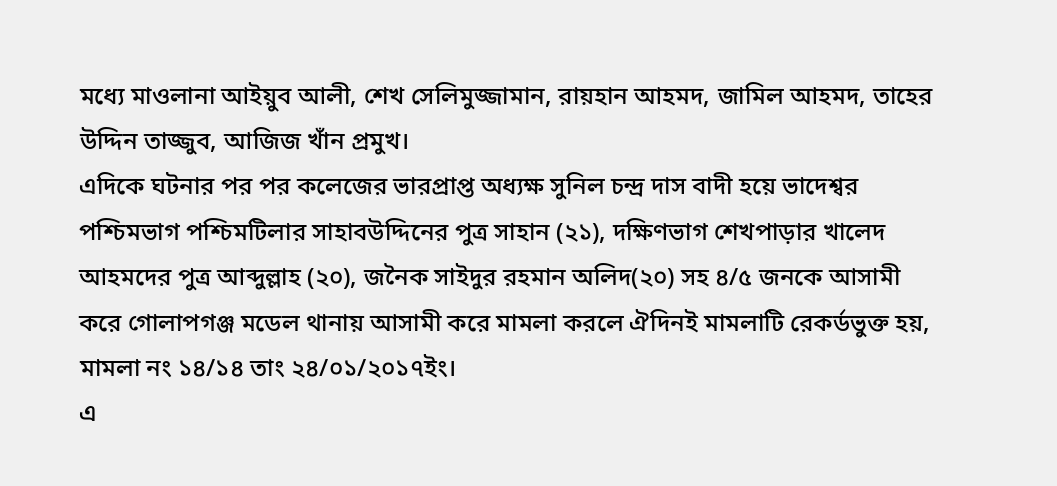মধ্যে মাওলানা আইয়ুব আলী, শেখ সেলিমুজ্জামান, রায়হান আহমদ, জামিল আহমদ, তাহের উদ্দিন তাজ্জুব, আজিজ খাঁন প্রমুখ।
এদিকে ঘটনার পর পর কলেজের ভারপ্রাপ্ত অধ্যক্ষ সুনিল চন্দ্র দাস বাদী হয়ে ভাদেশ্বর পশ্চিমভাগ পশ্চিমটিলার সাহাবউদ্দিনের পুত্র সাহান (২১), দক্ষিণভাগ শেখপাড়ার খালেদ আহমদের পুত্র আব্দুল্লাহ (২০), জনৈক সাইদুর রহমান অলিদ(২০) সহ ৪/৫ জনকে আসামী করে গোলাপগঞ্জ মডেল থানায় আসামী করে মামলা করলে ঐদিনই মামলাটি রেকর্ডভুক্ত হয়, মামলা নং ১৪/১৪ তাং ২৪/০১/২০১৭ইং।
এ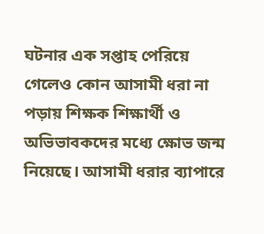ঘটনার এক সপ্তাহ পেরিয়ে গেলেও কোন আসামী ধরা না পড়ায় শিক্ষক শিক্ষার্থী ও অভিভাবকদের মধ্যে ক্ষোভ জন্ম নিয়েছে। আসামী ধরার ব্যাপারে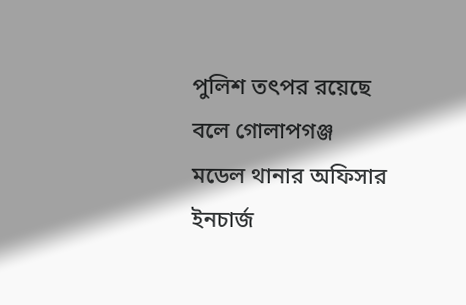পুলিশ তৎপর রয়েছে বলে গোলাপগঞ্জ মডেল থানার অফিসার ইনচার্জ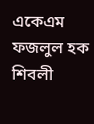একেএম ফজলুল হক শিবলী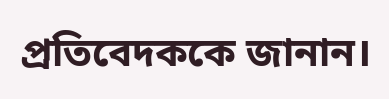প্রতিবেদককে জানান।